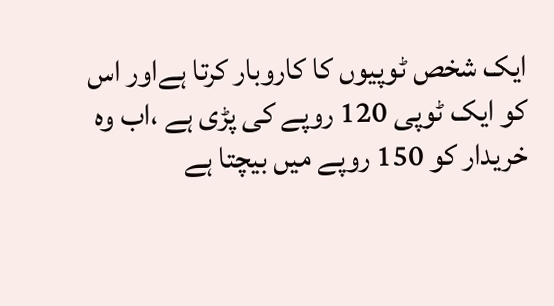ایک شخص ٹوپیوں کا کاروبار کرتا ہےاور اس کو ایک ٹوپی 120 روپے کی پڑی ہے ،اب وہ خریدار کو 150 روپے میں بیچتا ہے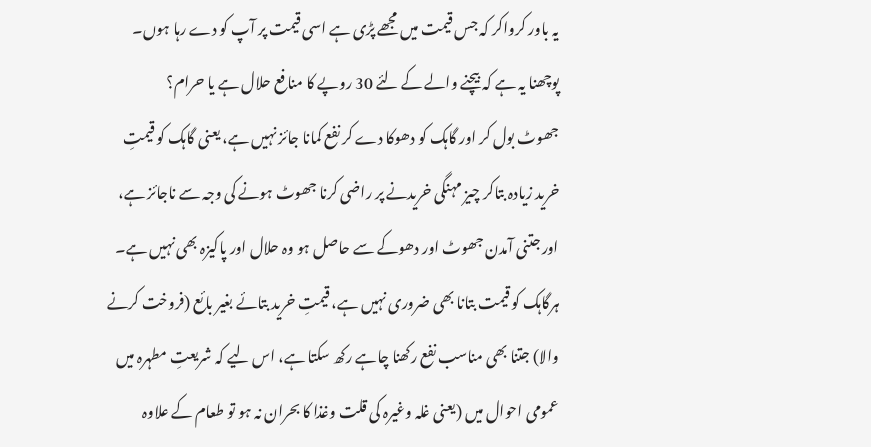یہ باور کرواکر کہ جس قیمت میں مجھے پڑی ہے اسی قیمت پر آپ کو دے رہا ہوں۔
پوچھنا یہ ہے کہ بیچنے والے کے لئے 30 روپے کا منافع حلال ہے یا حرام؟
جھوٹ بول کر اور گاہک کو دھوکا دے کر نفع کمانا جائز نہیں ہے، یعنی گاہک کو قیمتِ خرید زیادہ بتاکر چیز مہنگی خریدنے پر راضی کرنا جھوٹ ہونے کی وجہ سے ناجائز ہے، اور جتنی آمدن جھوٹ اور دھوکے سے حاصل ہو وہ حلال اور پاکیزہ بھی نہیں ہے۔ ہرگاہک کو قیمت بتانا بھی ضروری نہیں ہے، قیمتِ خرید بتائے بغیر بائع (فروخت کرنے والا) جتنا بھی مناسب نفع رکھنا چاہے رکھ سکتا ہے، اس لیے کہ شریعتِ مطہرہ میں عمومی احوال میں (یعنی غلہ وغیرہ کی قلت وغذا کا بحران نہ ہو تو طعام کے علاوہ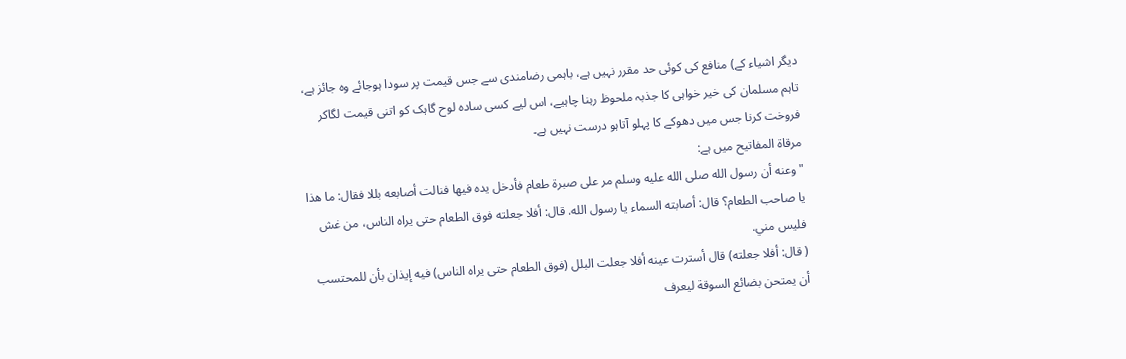دیگر اشیاء کے) منافع کی کوئی حد مقرر نہیں ہے، باہمی رضامندی سے جس قیمت پر سودا ہوجائے وہ جائز ہے، تاہم مسلمان کی خیر خواہی کا جذبہ ملحوظ رہنا چاہیے، اس لیے کسی سادہ لوح گاہک کو اتنی قیمت لگاکر فروخت کرنا جس میں دھوکے کا پہلو آتاہو درست نہیں ہے۔
مرقاۃ المفاتیح میں ہے:
"وعنه أن رسول الله صلى الله عليه وسلم مر على صبرة طعام فأدخل يده فيها فنالت أصابعه بللا فقال: ما هذا يا صاحب الطعام؟ قال: أصابته السماء يا رسول الله. قال: أفلا جعلته فوق الطعام حتى يراه الناس، من غش فليس مني.
( قال: أفلا جعلته) قال أسترت عينه أفلا جعلت البلل (فوق الطعام حتى يراه الناس) فيه إيذان بأن للمحتسب أن يمتحن بضائع السوقة ليعرف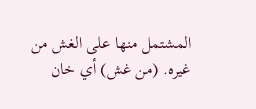المشتمل منها على الغش من غيره. (من غش) أي خان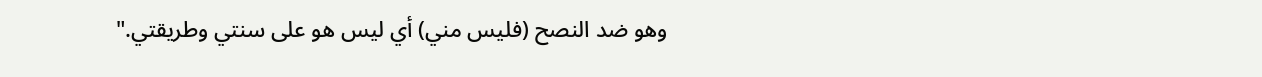وهو ضد النصح (فليس مني) أي ليس هو على سنتي وطريقتي."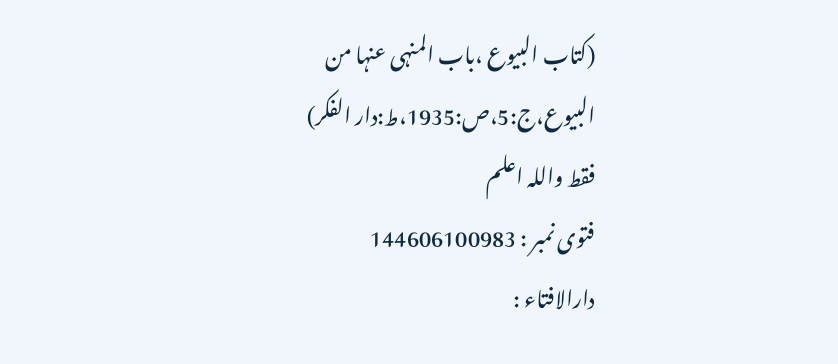(کتاب البیوع ،باب المنہی عنہا من البیوع،ج:5،ص:1935،ط:دار الفکر)
فقط واللہ اعلم
فتوی نمبر : 144606100983
دارالافتاء :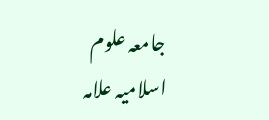جامعہ علوم اسلامیہ علامہ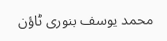محمد یوسف بنوری ٹاؤن